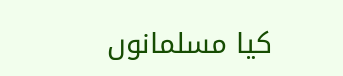کیا مسلمانوں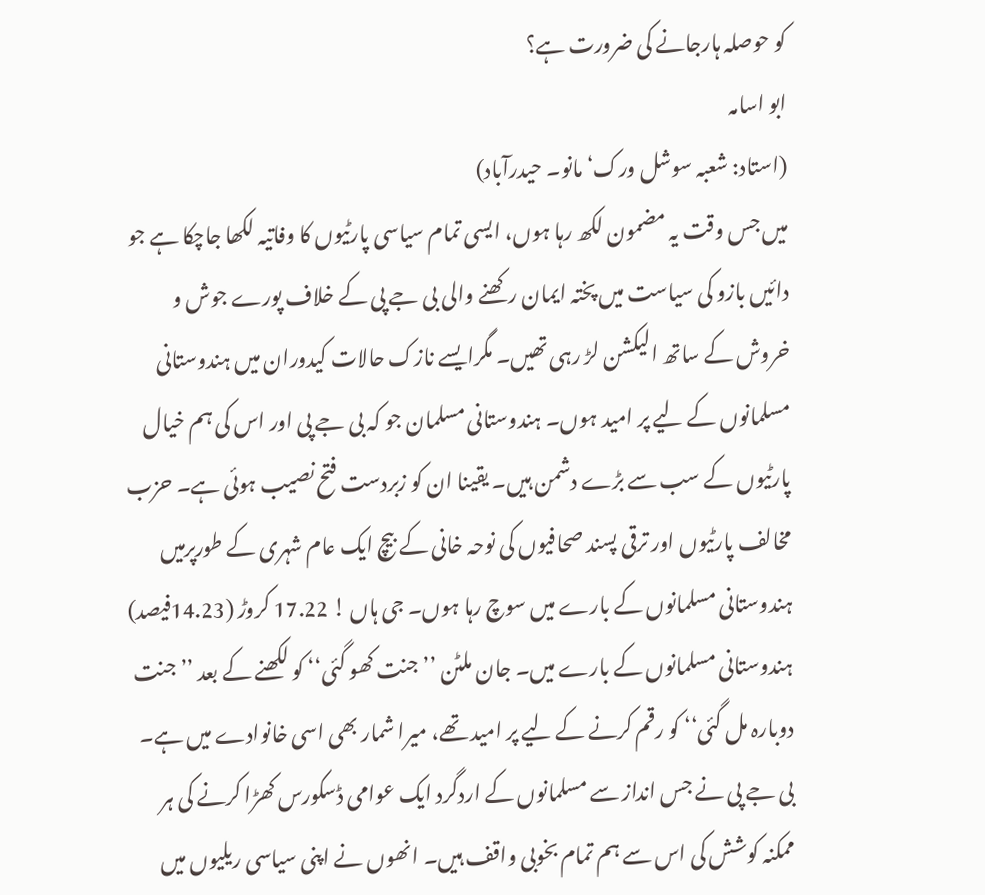کو حوصلہ ہارجانے کی ضرورت ہے؟
ابو اسامہ
(استاد: شعبہ سوشل ورک‘ مانو۔ حیدرآباد)
میں جس وقت یہ مضمون لکھ رہا ہوں، ایسی تمام سیاسی پارٹیوں کا وفاتیہ لکھا جاچکا ہے جو دائیں بازو کی سیاست میں پختہ ایمان رکھنے والی بی جے پی کے خلاف پورے جوش و خروش کے ساتھ الیکشن لڑ رہی تھیں۔ مگرایسے نازک حالات کیدوران میں ہندوستانی مسلمانوں کے لیے پر امید ہوں۔ ہندوستانی مسلمان جو کہ بی جے پی اور اس کی ہم خیال پارٹیوں کے سب سے بڑے دشمن ہیں۔ یقینا ان کو زبردست فتح نصیب ہوئی ہے۔ حزب مخالف پارٹیوں اور ترقی پسند صحافیوں کی نوحہ خانی کے بیچ ایک عام شہری کے طورپرمیں ہندوستانی مسلمانوں کے بارے میں سوچ رہا ہوں۔ جی ہاں ! 17.22 کروڑ (14.23فیصد) ہندوستانی مسلمانوں کے بارے میں۔ جان ملٹن ’’جنت کھو گئی‘‘ کو لکھنے کے بعد ’’جنت دوبارہ مل گئی‘‘ کو رقم کرنے کے لیے پر امید تھے، میرا شمار بھی اسی خانوادے میں ہے۔
بی جے پی نے جس انداز سے مسلمانوں کے اردگرد ایک عوامی ڈسکورس کھڑا کرنے کی ہر ممکنہ کوشش کی اس سے ہم تمام بخوبی واقف ہیں۔ انھوں نے اپنی سیاسی ریلیوں میں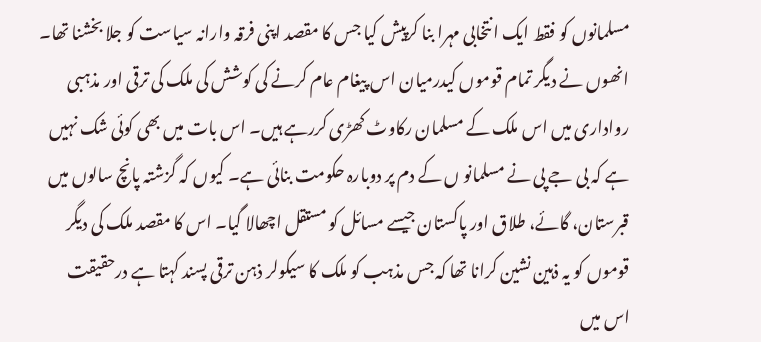مسلمانوں کو فقط ایک انتخابی مہرا بنا کرپیش کیا جس کا مقصد اپنی فرقہ وارانہ سیاست کو جلا بخشنا تھا۔ انھوں نے دیگر تمام قوموں کیدرمیان اس پیغام عام کرنے کی کوشش کی ملک کی ترقی اور مذہبی رواداری میں اس ملک کے مسلمان رکاوٹ کھڑی کررہے ہیں۔ اس بات میں بھی کوئی شک نہیں ہے کہ بی جے پی نے مسلمانو ں کے دم پر دوبارہ حکومت بنائی ہے۔ کیوں کہ گزشتہ پانچ سالوں میں قبرستان، گائے، طلاق اور پاکستان جیسے مسائل کو مستقل اچھالا گیا۔ اس کا مقصد ملک کی دیگر قوموں کو یہ ذہین نشین کرانا تھا کہ جس مذہب کو ملک کا سیکولر ذہن ترقی پسند کہتا ہے درحقیقت اس میں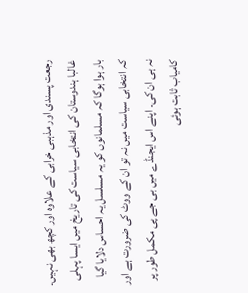رجعت پسندی اور مذہبی خرابی کے علاوہ اور کچھ بھی نہیں۔ غالبا ہندوستان کی انتخابی سیاست کی تاریخ میں ایسا پہلی بار ہوا ہوگا کہ مسلمانوں کو یہ مسلسل یہ احساس دلایا گیا کہ انتخابی سیاست میں نہ تو ان کے ووٹ کی ضرورت ہے اور نہ ہی ان کی۔ اپنے اس ایجنڈے میں بی جے پی مکمل طور پر کامیاب ثابت ہوئی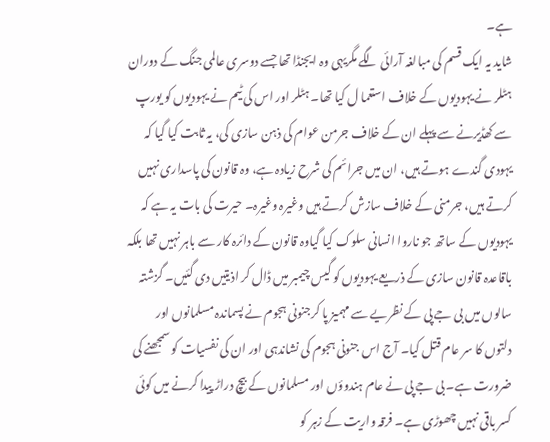ہے۔
شاید یہ ایک قسم کی مبالغہ آرائی لگے مگریہی وہ ایجنڈا تھا جسے دوسری عالمی جنگ کے دوران ہٹلر نے یہودیوں کے خلاف استعما ل کیا تھا۔ ہٹلر اور اس کی ٹیم نے یہودیوں کو یورپ سے کھڈیرنے سے پہلے ان کے خلاف جرمن عوام کی ذہن سازی کی، یہ ثابت کیا گیا کہ یہودی گندے ہوتے ہیں، ان میں جرائم کی شرح زیادہ ہے، وہ قانون کی پاسداری نہیں کرتے ہیں، جرمنی کے خلاف سازش کرتے ہیں وغیرہ وغیرہ۔ حیرت کی بات یہ ہے کہ یہودیوں کے ساتھ جو ناروا انسانی سلوک کیا گیاوہ قانون کے دائرہ کار سے باہر نہیں تھا بلکہ باقاعدہ قانون سازی کے ذریعے یہودیوں کو گیس چیمبر میں ڈال کر اذیتیں دی گئیں۔ گزشتہ سالوں میں بی جے پی کے نظریے سے مہمیز پا کرجنونی ہجوم نے پسماندہ مسلمانوں اور دلتوں کا سر عام قتل کیا۔ آج اس جنونی ہجوم کی نشاندہی اور ان کی نفسیات کو سمجھنے کی ضرورت ہے۔ بی جے پی نے عام ہندوؤں اور مسلمانوں کے بیچ دراڑ پیدا کرنے میں کوئی کسر باقی نہیں چھوڑی ہے۔ فرقہ واریت کے زہر کو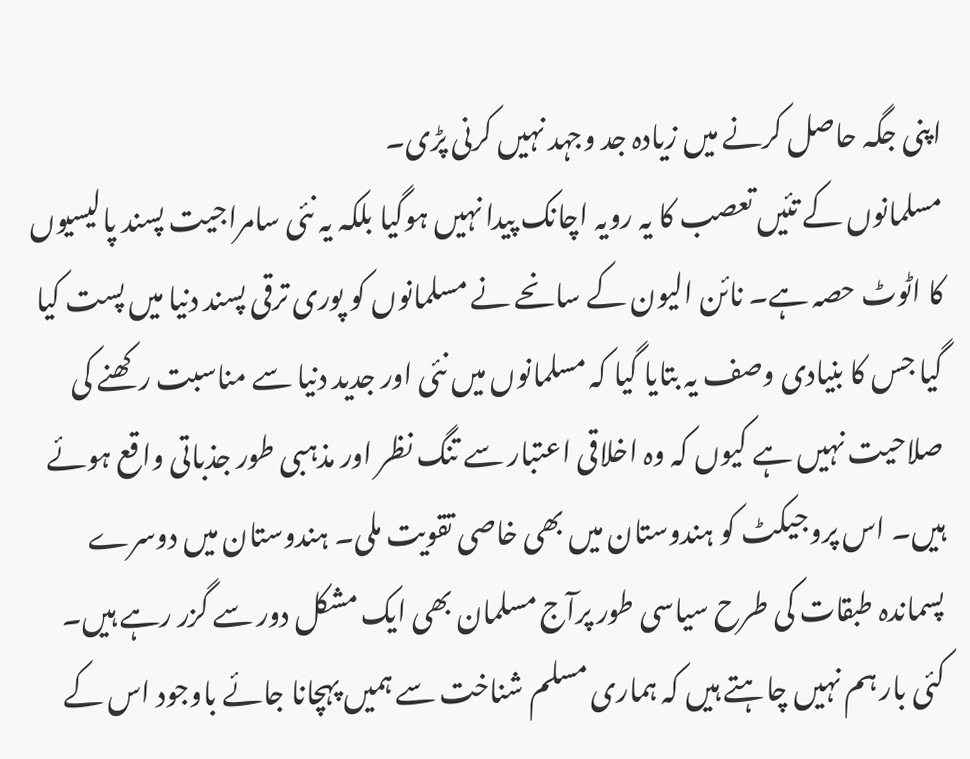اپنی جگہ حاصل کرنے میں زیادہ جد وجہد نہیں کرنی پڑی۔
مسلمانوں کے تئیں تعصب کا یہ رویہ اچانک پیدا نہیں ہوگیا بلکہ یہ نئی سامراجیت پسند پالیسیوں کا اٹوٹ حصہ ہے۔ نائن الیون کے سانحے نے مسلمانوں کو پوری ترقی پسند دنیا میں پست کیا گیا جس کا بنیادی وصف یہ بتایا گیا کہ مسلمانوں میں نئی اور جدید دنیا سے مناسبت رکھنے کی صلاحیت نہیں ہے کیوں کہ وہ اخلاقی اعتبار سے تنگ نظر اور مذہبی طور جذباتی واقع ہوئے ہیں۔ اس پروجیکٹ کو ہندوستان میں بھی خاصی تقویت ملی۔ ہندوستان میں دوسرے پسماندہ طبقات کی طرح سیاسی طور پرآج مسلمان بھی ایک مشکل دور سے گزر رہے ہیں۔ کئی بار ہم نہیں چاہتے ہیں کہ ہماری مسلم شناخت سے ہمیں پہچانا جائے باوجود اس کے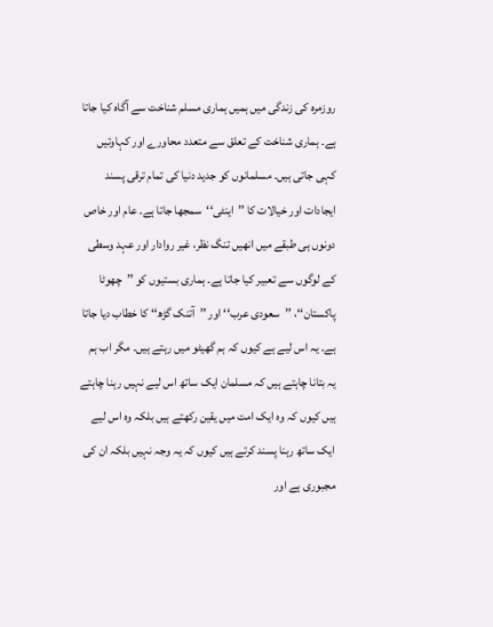روزمرہ کی زندگی میں ہمیں ہماری مسلم شناخت سے آگاہ کیا جاتا ہے۔ ہماری شناخت کے تعلق سے متعدد محاورے اور کہاوتیں کہی جاتی ہیں۔ مسلمانوں کو جدید دنیا کی تمام ترقی پسند ایجادات اور خیالات کا ’’اینٹی‘‘سمجھا جاتا ہے۔ عام اور خاص دونوں ہی طبقے میں انھیں تنگ نظر، غیر روادار اور عہد وسطی کے لوگوں سے تعبیر کیا جاتا ہے۔ ہماری بستیوں کو ’’چھوٹا پاکستان‘‘، ’’سعودی عرب‘‘ اور ’’آتنک گڑھ‘‘ کا خطاب دیا جاتا ہے۔ یہ اس لیے ہے کیوں کہ ہم گھیٹو میں رہتے ہیں۔ مگر اب ہم یہ بتانا چاہتے ہیں کہ مسلمان ایک ساتھ اس لیے نہیں رہنا چاہتے ہیں کیوں کہ وہ ایک امت میں یقین رکھتے ہیں بلکہ وہ اس لیے ایک ساتھ رہنا پسند کرتے ہیں کیوں کہ یہ وجہ نہیں بلکہ ان کی مجبوری ہے اور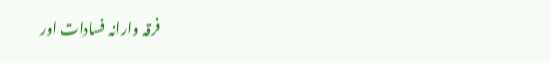فرقہ وارانہ فسادات اور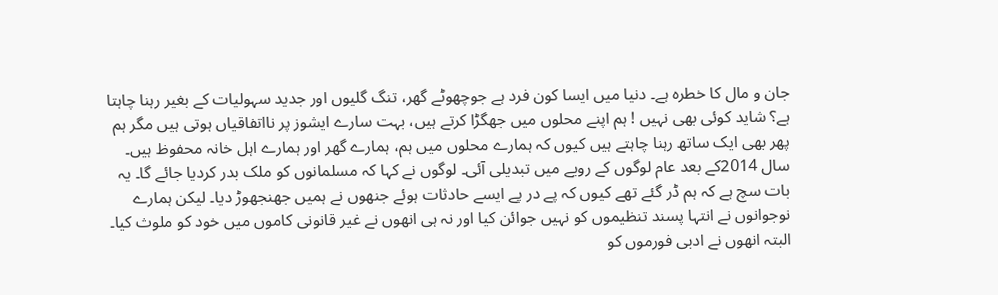جان و مال کا خطرہ ہے۔ دنیا میں ایسا کون فرد ہے جوچھوٹے گھر، تنگ گلیوں اور جدید سہولیات کے بغیر رہنا چاہتا ہے؟ شاید کوئی بھی نہیں ! ہم اپنے محلوں میں جھگڑا کرتے ہیں، بہت سارے ایشوز پر نااتفاقیاں ہوتی ہیں مگر ہم پھر بھی ایک ساتھ رہنا چاہتے ہیں کیوں کہ ہمارے محلوں میں ہم، ہمارے گھر اور ہمارے اہل خانہ محفوظ ہیں۔
سال 2014کے بعد عام لوگوں کے رویے میں تبدیلی آئی۔ لوگوں نے کہا کہ مسلمانوں کو ملک بدر کردیا جائے گا۔ یہ بات سچ ہے کہ ہم ڈر گئے تھے کیوں کہ پے در پے ایسے حادثات ہوئے جنھوں نے ہمیں جھنجھوڑ دیا۔ لیکن ہمارے نوجوانوں نے انتہا پسند تنظیموں کو نہیں جوائن کیا اور نہ ہی انھوں نے غیر قانونی کاموں میں خود کو ملوث کیا۔ البتہ انھوں نے ادبی فورموں کو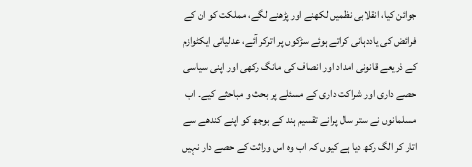جوائن کیا، انقلابی نظمیں لکھنے اور پڑھنے لگے، مملکت کو ان کے فرائض کی یاددہانی کراتے ہوئے سڑکوں پر اترکر آئے، عدلیاتی ایکٹوازم کے ذریعے قانونی امداد اور انصاف کی مانگ رکھی اور اپنی سیاسی حصے داری اور شراکت داری کے مسئلے پر بحث و مباحثے کیے۔ اب مسلمانوں نے ستر سال پرانے تقسیم ہند کے بوجھ کو اپنے کندھے سے اتار کر الگ رکھ دیا ہے کیوں کہ اب وہ اس وراثت کے حصے دار نہیں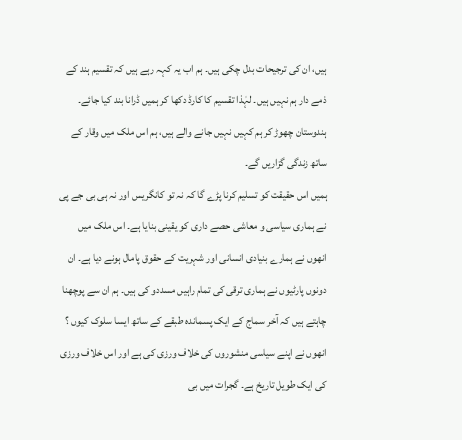ہیں، ان کی ترجیحات بدل چکی ہیں۔ ہم اب یہ کہہ رہے ہیں کہ تقسیم ہند کے ذمے دار ہم نہیں ہیں۔ لہٰذا تقسیم کا کارڈ دکھا کر ہمیں ڈرانا بند کیا جائے۔ ہندوستان چھوڑ کر ہم کہیں نہیں جانے والے ہیں، ہم اس ملک میں وقار کے ساتھ زندگی گزاریں گے۔
ہمیں اس حقیقت کو تسلیم کرنا پڑے گا کہ نہ تو کانگریس اور نہ ہی بی جے پی نے ہماری سیاسی و معاشی حصے داری کو یقینی بنایا ہے۔ اس ملک میں انھوں نے ہمارے بنیادی انسانی اور شہریت کے حقوق پامال ہونے دیا ہے۔ ان دونوں پارٹیوں نے ہماری ترقی کی تمام راہیں مسددو کی ہیں۔ ہم ان سے پوچھنا چاہتے ہیں کہ آخر سماج کے ایک پسماندہ طبقے کے ساتھ ایسا سلوک کیوں ؟ انھوں نے اپنے سیاسی منشوروں کی خلاف ورزی کی ہے اور اس خلاف ورزی کی ایک طویل تاریخ ہے۔ گجرات میں بی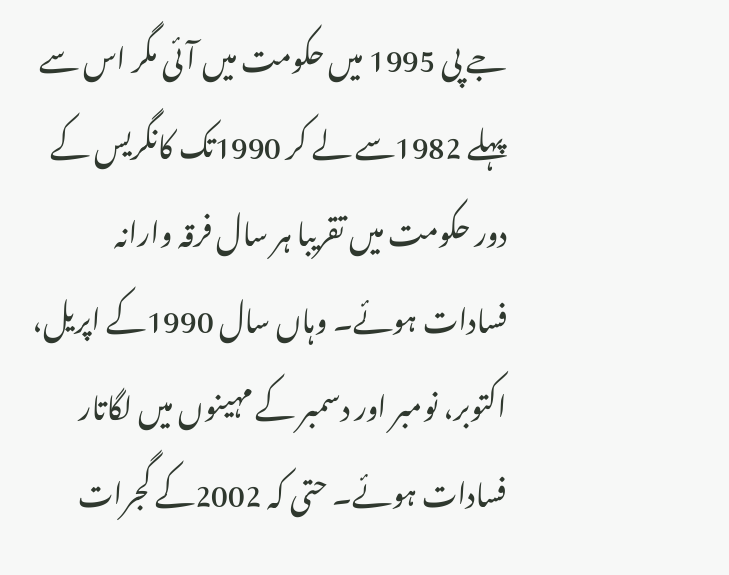جے پی 1995 میں حکومت میں آئی مگر اس سے پہلے 1982سے لے کر 1990تک کانگریس کے دور حکومت میں تقریبا ہر سال فرقہ وارانہ فسادات ہوئے۔ وہاں سال 1990کے اپریل، اکتوبر، نومبر اور دسمبر کے مہینوں میں لگاتار فسادات ہوئے۔ حتی کہ 2002کے گجرات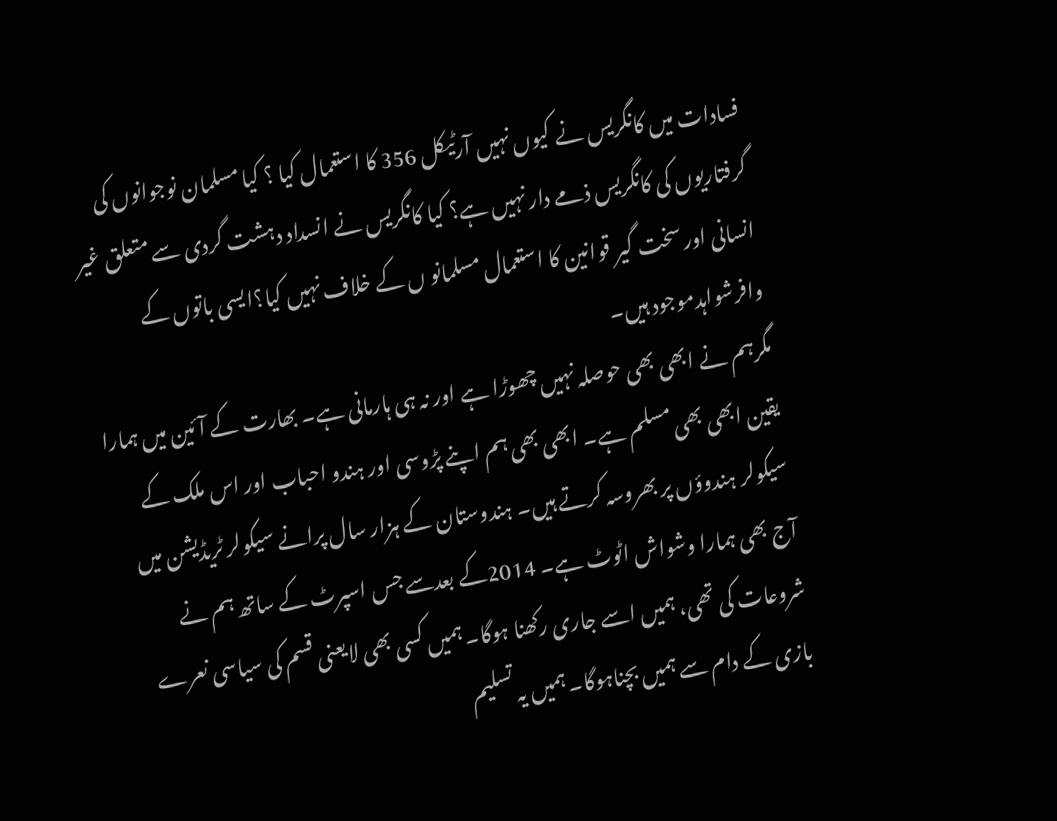فسادات میں کانگریس نے کیوں نہیں آرٹیکل 356 کا استعمال کیا ؟ کیا مسلمان نوجوانوں کی گرفتاریوں کی کانگریس ذمے دار نہیں ہے؟ کیا کانگریس نے انسداد دہشت گردی سے متعلق غیر انسانی اور سخت گیر قوانین کا استعمال مسلمانو ں کے خلاف نہیں کیا؟ایسی باتوں کے وافرشواہدموجود ہیں۔
مگرہم نے ابھی بھی حوصلہ نہیں چھوڑا ہے اور نہ ہی ہارمانی ہے۔ بھارت کے آئین میں ہمارا یقین ابھی بھی مسلم ہے۔ ابھی بھی ہم اپنے پڑوسی اور ہندو احباب اور اس ملک کے سیکولر ہندوؤں پر بھروسہ کرتے ہیں۔ ہندوستان کے ہزار سال پرانے سیکولر ٹریڈیشن میں آج بھی ہمارا وشواش اٹوٹ ہے۔ 2014کے بعدسے جس اسپرٹ کے ساتھ ہم نے شروعات کی تھی، ہمیں اسے جاری رکھنا ہوگا۔ ہمیں کسی بھی لایعنی قسم کی سیاسی نعرے بازی کے دام سے ہمیں بچناہوگا۔ ہمیں یہ تسلیم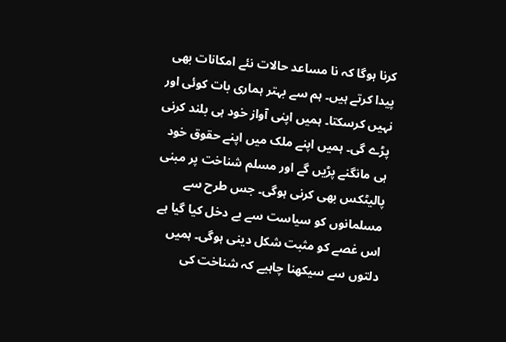کرنا ہوگا کہ نا مساعد حالات نئے امکانات بھی پیدا کرتے ہیں۔ ہم سے بہتر ہماری بات کوئی اور نہیں کرسکتا۔ ہمیں اپنی آواز خود ہی بلند کرنی پڑے گی۔ ہمیں اپنے ملک میں اپنے حقوق خود ہی مانگنے پڑیں گے اور مسلم شناخت پر مبنی پالیٹکس بھی کرنی ہوگی۔ جس طرح سے مسلمانوں کو سیاست سے بے دخل کیا گیا ہے اس غصے کو مثبت شکل دینی ہوگی۔ ہمیں دلتوں سے سیکھنا چاہیے کہ شناخت کی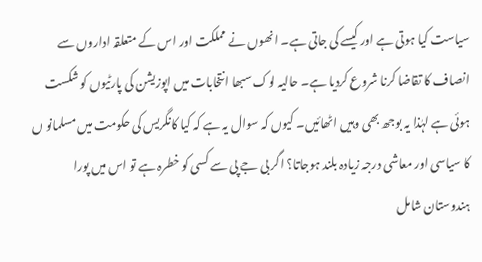سیاست کیا ہوتی ہے اور کیسے کی جاتی ہے۔ انھوں نے مملکت اور اس کے متعلقہ اداروں سے انصاف کا تقاضا کرنا شروع کردیا ہے۔ حالیہ لوک سبھا انتخابات میں اپوزیشن کی پارٹیوں کو شکست ہوئی ہے لہٰذا یہ بوجھ بھی وہیں اٹھائیں۔ کیوں کہ سوال یہ ہے کہ کیا کانگریس کی حکومت میں مسلمانو ں کا سیاسی اور معاشی درجہ زیادہ بلند ہوجاتا؟ اگر بی جے پی سے کسی کو خطرہ ہے تو اس میں پورا ہندوستان شامل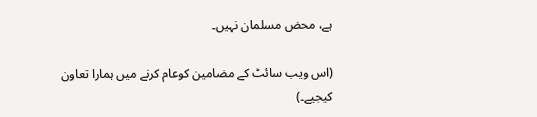ہے، محض مسلمان نہیں۔

(اس ویب سائٹ کے مضامین کوعام کرنے میں ہمارا تعاون کیجیے۔)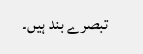تبصرے بند ہیں۔